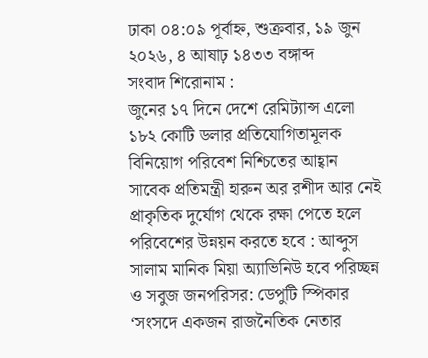ঢাকা ০৪:০৯ পূর্বাহ্ন, শুক্রবার, ১৯ জুন ২০২৬, ৪ আষাঢ় ১৪৩৩ বঙ্গাব্দ
সংবাদ শিরোনাম :
জুনের ১৭ দিনে দেশে রেমিট্যান্স এলো ১৮২ কোটি ডলার প্রতিযোগিতামূলক বিনিয়োগ পরিবেশ নিশ্চিতের আহ্বান সাবেক প্রতিমন্ত্রী হারুন অর রশীদ আর নেই প্রাকৃতিক দুর্যোগ থেকে রক্ষা পেতে হলে পরিবেশের উন্নয়ন করতে হবে : আব্দুস সালাম মানিক মিয়া অ্যাভিনিউ হবে পরিচ্ছন্ন ও সবুজ জনপরিসর: ডেপুটি স্পিকার ‘সংসদে একজন রাজনৈতিক নেতার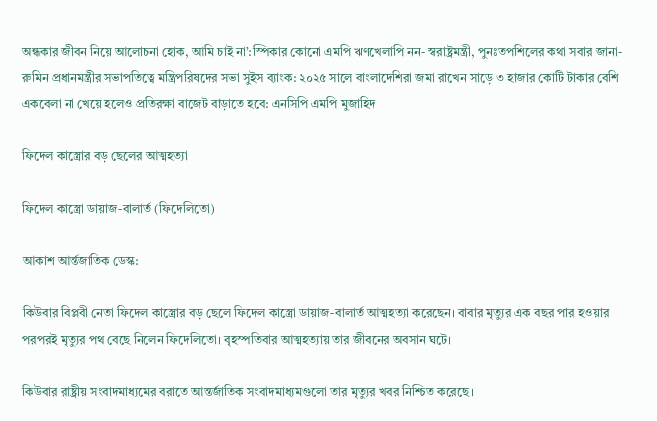অন্ধকার জীবন নিয়ে আলোচনা হোক, আমি চাই না’:স্পিকার কোনো এমপি ঋণখেলাপি নন- স্বরাষ্ট্রমন্ত্রী, পুনঃতপশিলের কথা সবার জানা- রুমিন প্রধানমন্ত্রীর সভাপতিত্বে মন্ত্রিপরিষদের সভা সুইস ব্যাংক: ২০২৫ সালে বাংলাদেশিরা জমা রাখেন সাড়ে ৩ হাজার কোটি টাকার বেশি একবেলা না খেয়ে হলেও প্রতিরক্ষা বাজেট বাড়াতে হবে: এনসিপি এমপি মুজাহিদ

ফিদেল কাস্ত্রোর বড় ছেলের আত্মহত্যা

ফিদেল কাস্ত্রো ডায়াজ-বালার্ত (ফিদেলিতো)

আকাশ আর্ন্তজাতিক ডেস্ক:

কিউবার বিপ্লবী নেতা ফিদেল কাস্ত্রোর বড় ছেলে ফিদেল কাস্ত্রো ডায়াজ-বালার্ত আত্মহত্যা করেছেন। বাবার মৃত্যুর এক বছর পার হওয়ার পরপরই মৃত্যুর পথ বেছে নিলেন ফিদেলিতো। বৃহস্পতিবার আত্মহত্যায় তার জীবনের অবসান ঘটে।

কিউবার রাষ্ট্রীয় সংবাদমাধ্যমের বরাতে আন্তর্জাতিক সংবাদমাধ্যমগুলো তার মৃত্যুর খবর নিশ্চিত করেছে।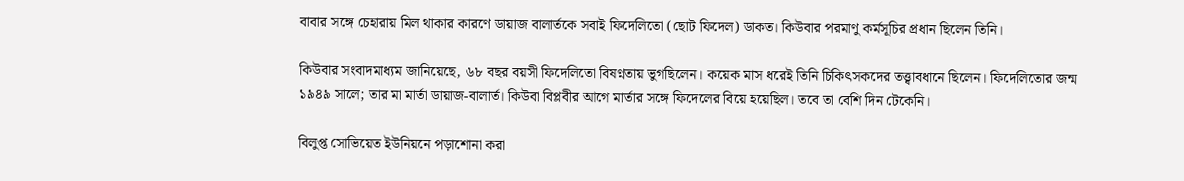বাবার সঙ্গে চেহারায় মিল থাকার কারণে ডায়াজ বালার্তকে সবাই ফিদেলিতো (ছোট ফিদেল) ডাকত। কিউবার পরমাণু কর্মসূচির প্রধান ছিলেন তিনি।

কিউবার সংবাদমাধ্যম জানিয়েছে, ৬৮ বছর বয়সী ফিদেলিতো বিষণ্নতায় ভুগছিলেন। কয়েক মাস ধরেই তিনি চিকিৎসকদের তত্ত্বাবধানে ছিলেন। ফিদেলিতোর জন্ম ১৯৪৯ সালে; তার মা মার্তা ডায়াজ-বালার্ত। কিউবা বিপ্লবীর আগে মার্তার সঙ্গে ফিদেলের বিয়ে হয়েছিল। তবে তা বেশি দিন টেকেনি।

বিলুপ্ত সোভিয়েত ইউনিয়নে পড়াশোনা করা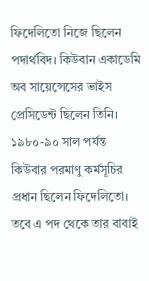ফিদেলিতো নিজে ছিলেন পদার্থবিদ। কিউবান একাডেমি অব সায়েন্সেসের ভাইস প্রেসিডেন্ট ছিলেন তিনি। ১৯৮০-৯০ সাল পর্যন্ত কিউবার পরমাণু কর্মসূচির প্রধান ছিলেন ফিদেলিতো। তবে এ পদ থেকে তার বাবাই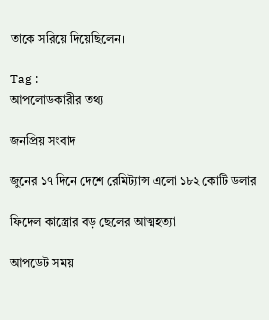তাকে সরিয়ে দিয়েছিলেন।

Tag :
আপলোডকারীর তথ্য

জনপ্রিয় সংবাদ

জুনের ১৭ দিনে দেশে রেমিট্যান্স এলো ১৮২ কোটি ডলার

ফিদেল কাস্ত্রোর বড় ছেলের আত্মহত্যা

আপডেট সময়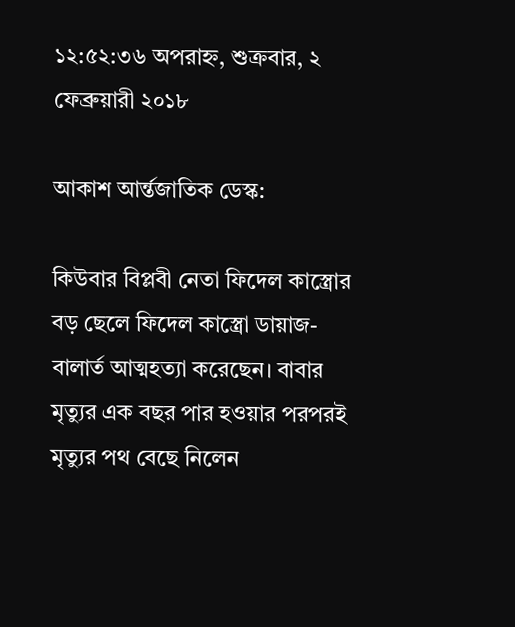১২:৫২:৩৬ অপরাহ্ন, শুক্রবার, ২ ফেব্রুয়ারী ২০১৮

আকাশ আর্ন্তজাতিক ডেস্ক:

কিউবার বিপ্লবী নেতা ফিদেল কাস্ত্রোর বড় ছেলে ফিদেল কাস্ত্রো ডায়াজ-বালার্ত আত্মহত্যা করেছেন। বাবার মৃত্যুর এক বছর পার হওয়ার পরপরই মৃত্যুর পথ বেছে নিলেন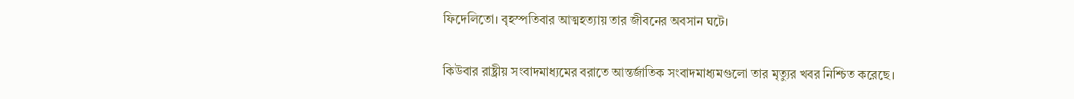ফিদেলিতো। বৃহস্পতিবার আত্মহত্যায় তার জীবনের অবসান ঘটে।

কিউবার রাষ্ট্রীয় সংবাদমাধ্যমের বরাতে আন্তর্জাতিক সংবাদমাধ্যমগুলো তার মৃত্যুর খবর নিশ্চিত করেছে।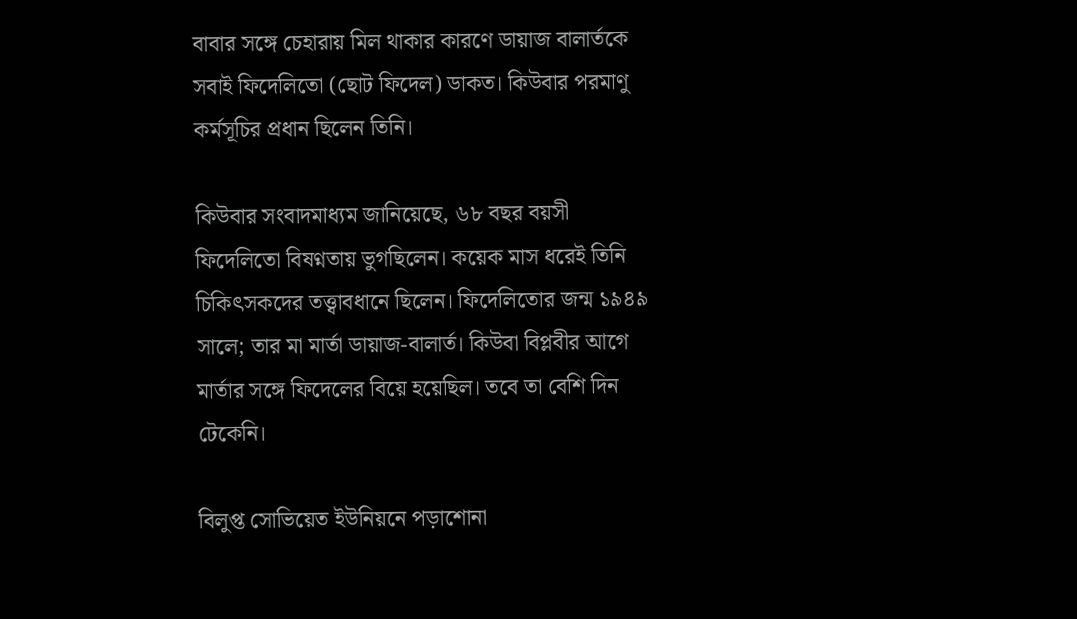বাবার সঙ্গে চেহারায় মিল থাকার কারণে ডায়াজ বালার্তকে সবাই ফিদেলিতো (ছোট ফিদেল) ডাকত। কিউবার পরমাণু কর্মসূচির প্রধান ছিলেন তিনি।

কিউবার সংবাদমাধ্যম জানিয়েছে, ৬৮ বছর বয়সী ফিদেলিতো বিষণ্নতায় ভুগছিলেন। কয়েক মাস ধরেই তিনি চিকিৎসকদের তত্ত্বাবধানে ছিলেন। ফিদেলিতোর জন্ম ১৯৪৯ সালে; তার মা মার্তা ডায়াজ-বালার্ত। কিউবা বিপ্লবীর আগে মার্তার সঙ্গে ফিদেলের বিয়ে হয়েছিল। তবে তা বেশি দিন টেকেনি।

বিলুপ্ত সোভিয়েত ইউনিয়নে পড়াশোনা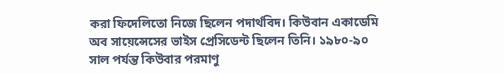করা ফিদেলিতো নিজে ছিলেন পদার্থবিদ। কিউবান একাডেমি অব সায়েন্সেসের ভাইস প্রেসিডেন্ট ছিলেন তিনি। ১৯৮০-৯০ সাল পর্যন্ত কিউবার পরমাণু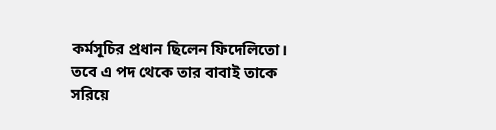কর্মসূচির প্রধান ছিলেন ফিদেলিতো। তবে এ পদ থেকে তার বাবাই তাকে সরিয়ে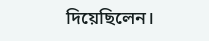দিয়েছিলেন।